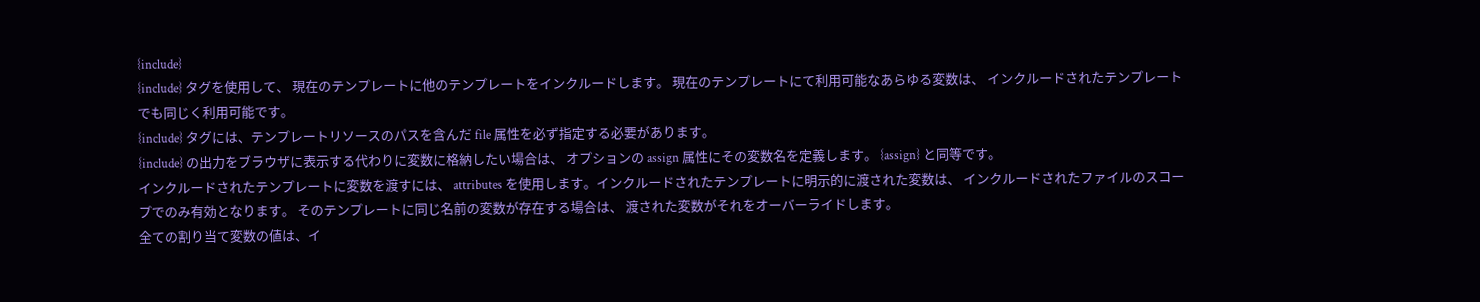{include}
{include} タグを使用して、 現在のテンプレートに他のテンプレートをインクルードします。 現在のテンプレートにて利用可能なあらゆる変数は、 インクルードされたテンプレートでも同じく利用可能です。
{include} タグには、テンプレートリソースのパスを含んだ file 属性を必ず指定する必要があります。
{include} の出力をブラウザに表示する代わりに変数に格納したい場合は、 オプションの assign 属性にその変数名を定義します。 {assign} と同等です。
インクルードされたテンプレートに変数を渡すには、 attributes を使用します。インクルードされたテンプレートに明示的に渡された変数は、 インクルードされたファイルのスコープでのみ有効となります。 そのテンプレートに同じ名前の変数が存在する場合は、 渡された変数がそれをオーバーライドします。
全ての割り当て変数の値は、イ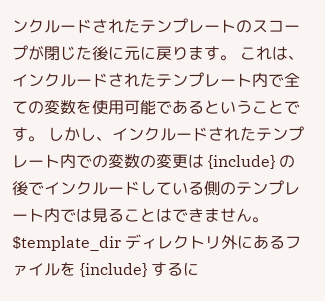ンクルードされたテンプレートのスコープが閉じた後に元に戻ります。 これは、インクルードされたテンプレート内で全ての変数を使用可能であるということです。 しかし、インクルードされたテンプレート内での変数の変更は {include} の後でインクルードしている側のテンプレート内では見ることはできません。
$template_dir ディレクトリ外にあるファイルを {include} するに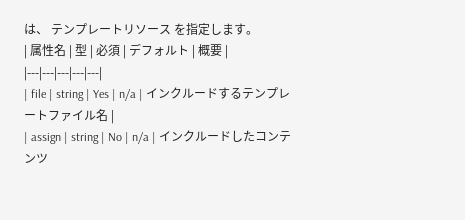は、 テンプレートリソース を指定します。
| 属性名 | 型 | 必須 | デフォルト | 概要 |
|---|---|---|---|---|
| file | string | Yes | n/a | インクルードするテンプレートファイル名 |
| assign | string | No | n/a | インクルードしたコンテンツ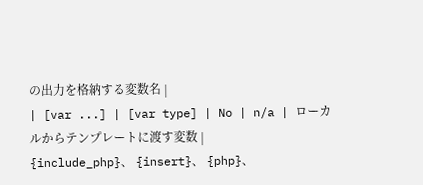の出力を格納する変数名 |
| [var ...] | [var type] | No | n/a | ローカルからテンプレートに渡す変数 |
{include_php}、 {insert}、 {php}、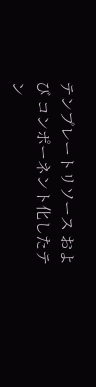テンプレートリソース および コンポーネント化したテン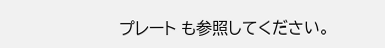プレート も参照してください。